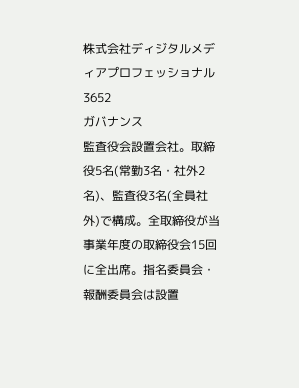株式会社ディジタルメディアプロフェッショナル3652
ガバナンス
監査役会設置会社。取締役5名(常勤3名・社外2名)、監査役3名(全員社外)で構成。全取締役が当事業年度の取締役会15回に全出席。指名委員会・報酬委員会は設置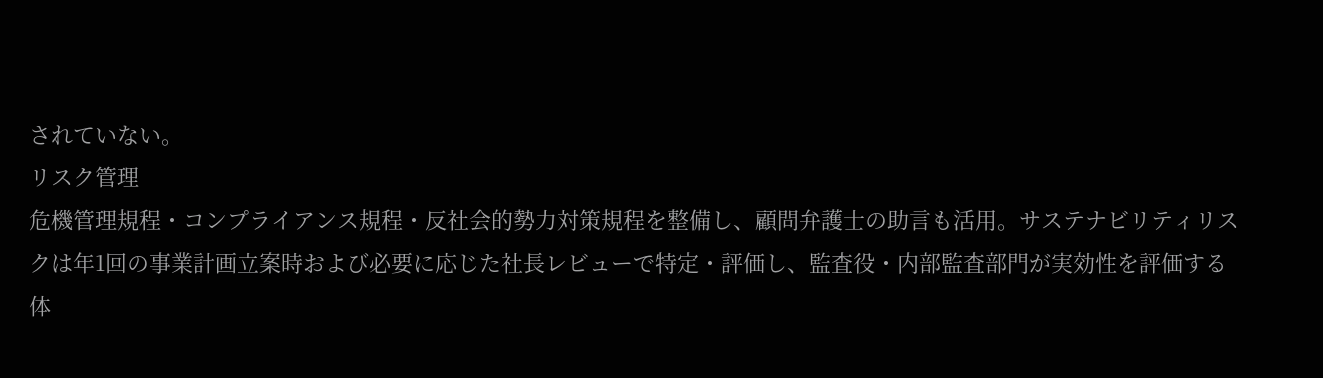されていない。
リスク管理
危機管理規程・コンプライアンス規程・反社会的勢力対策規程を整備し、顧問弁護士の助言も活用。サステナビリティリスクは年1回の事業計画立案時および必要に応じた社長レビューで特定・評価し、監査役・内部監査部門が実効性を評価する体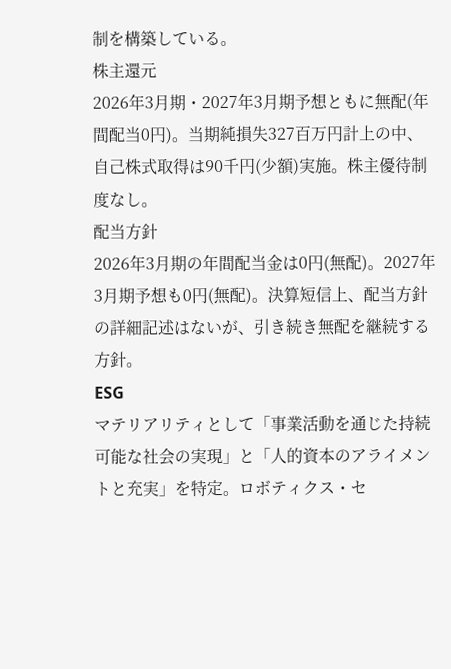制を構築している。
株主還元
2026年3月期・2027年3月期予想ともに無配(年間配当0円)。当期純損失327百万円計上の中、自己株式取得は90千円(少額)実施。株主優待制度なし。
配当方針
2026年3月期の年間配当金は0円(無配)。2027年3月期予想も0円(無配)。決算短信上、配当方針の詳細記述はないが、引き続き無配を継続する方針。
ESG
マテリアリティとして「事業活動を通じた持続可能な社会の実現」と「人的資本のアライメントと充実」を特定。ロボティクス・セ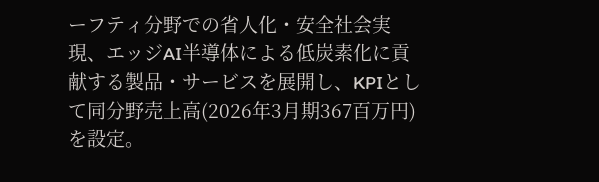ーフティ分野での省人化・安全社会実現、エッジAI半導体による低炭素化に貢献する製品・サービスを展開し、KPIとして同分野売上高(2026年3月期367百万円)を設定。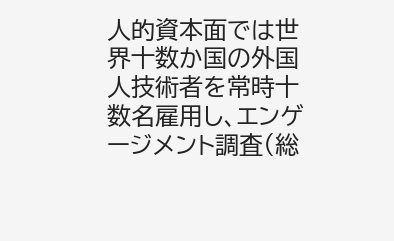人的資本面では世界十数か国の外国人技術者を常時十数名雇用し、エンゲージメント調査(総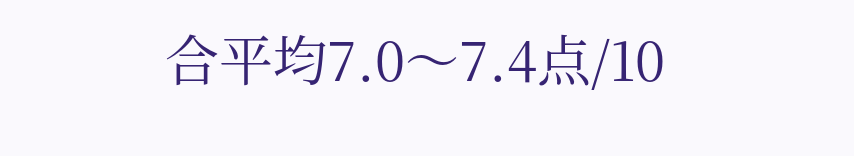合平均7.0〜7.4点/10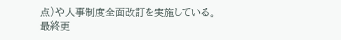点)や人事制度全面改訂を実施している。
最終更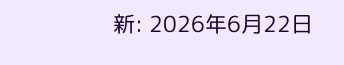新: 2026年6月22日